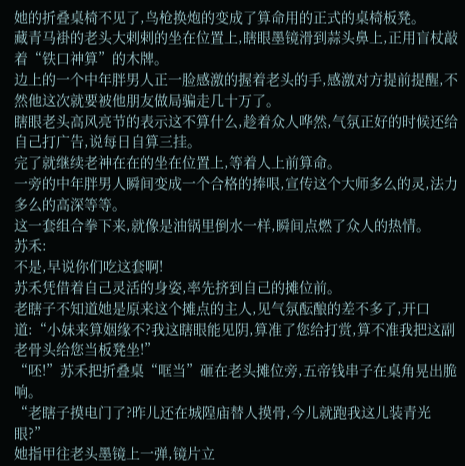她的折叠桌椅不见了,鸟枪换炮的变成了算命用的正式的桌椅板凳。
藏青马褂的老头大剌剌的坐在位置上,瞎眼墨镜滑到蒜头鼻上,正用盲杖敲着“铁口神算”的木牌。
边上的一个中年胖男人正一脸感激的握着老头的手,感激对方提前提醒,不然他这次就要被他朋友做局骗走几十万了。
瞎眼老头高风亮节的表示这不算什么,趁着众人哗然,气氛正好的时候还给自己打广告,说每日自算三挂。
完了就继续老神在在的坐在位置上,等着人上前算命。
一旁的中年胖男人瞬间变成一个合格的捧哏,宣传这个大师多么的灵,法力多么的高深等等。
这一套组合拳下来,就像是油锅里倒水一样,瞬间点燃了众人的热情。
苏禾:
不是,早说你们吃这套啊!
苏禾凭借着自己灵活的身姿,率先挤到自己的摊位前。
老瞎子不知道她是原来这个摊点的主人,见气氛酝酿的差不多了,开口道:“小妹来算姻缘不?我这瞎眼能见阴,算准了您给打赏,算不准我把这副老骨头给您当板凳坐!”
“呸!”苏禾把折叠桌“哐当”砸在老头摊位旁,五帝钱串子在桌角晃出脆响。
“老瞎子摸电门了?昨儿还在城隍庙替人摸骨,今儿就跑我这儿装青光眼?”
她指甲往老头墨镜上一弹,镜片立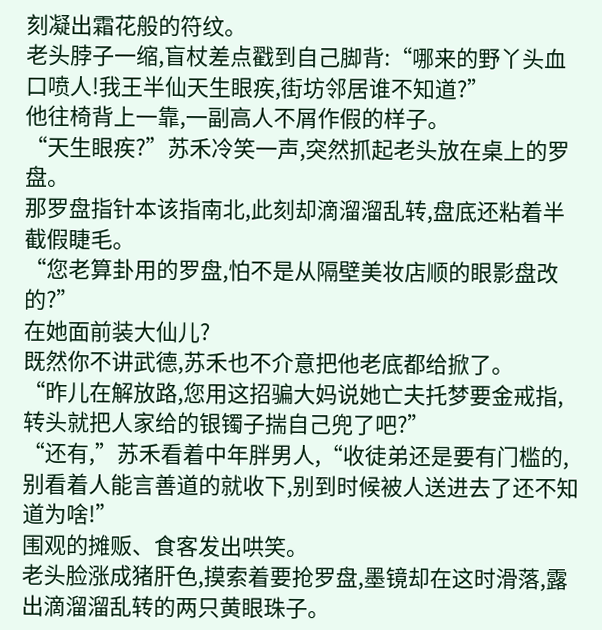刻凝出霜花般的符纹。
老头脖子一缩,盲杖差点戳到自己脚背:“哪来的野丫头血口喷人!我王半仙天生眼疾,街坊邻居谁不知道?”
他往椅背上一靠,一副高人不屑作假的样子。
“天生眼疾?”苏禾冷笑一声,突然抓起老头放在桌上的罗盘。
那罗盘指针本该指南北,此刻却滴溜溜乱转,盘底还粘着半截假睫毛。
“您老算卦用的罗盘,怕不是从隔壁美妆店顺的眼影盘改的?”
在她面前装大仙儿?
既然你不讲武德,苏禾也不介意把他老底都给掀了。
“昨儿在解放路,您用这招骗大妈说她亡夫托梦要金戒指,转头就把人家给的银镯子揣自己兜了吧?”
“还有,”苏禾看着中年胖男人,“收徒弟还是要有门槛的,别看着人能言善道的就收下,别到时候被人送进去了还不知道为啥!”
围观的摊贩、食客发出哄笑。
老头脸涨成猪肝色,摸索着要抢罗盘,墨镜却在这时滑落,露出滴溜溜乱转的两只黄眼珠子。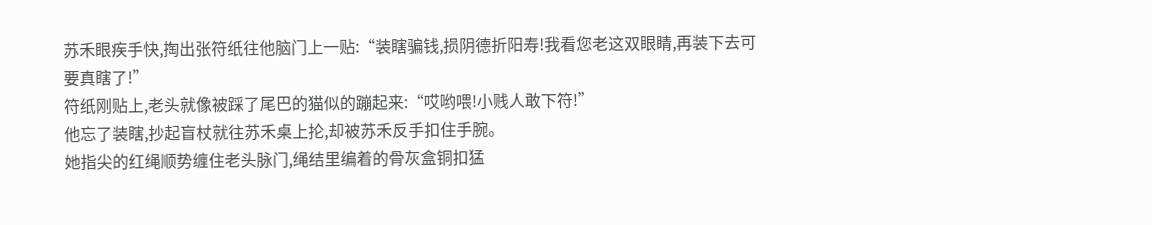苏禾眼疾手快,掏出张符纸往他脑门上一贴:“装瞎骗钱,损阴德折阳寿!我看您老这双眼睛,再装下去可要真瞎了!”
符纸刚贴上,老头就像被踩了尾巴的猫似的蹦起来:“哎哟喂!小贱人敢下符!”
他忘了装瞎,抄起盲杖就往苏禾桌上抡,却被苏禾反手扣住手腕。
她指尖的红绳顺势缠住老头脉门,绳结里编着的骨灰盒铜扣猛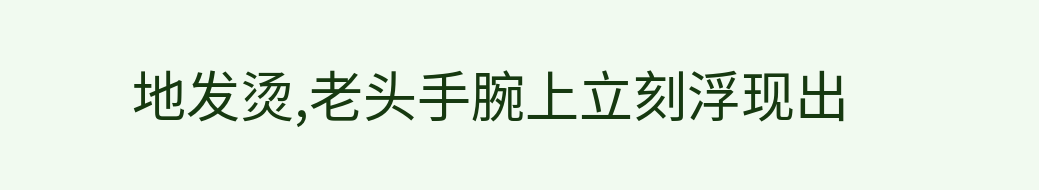地发烫,老头手腕上立刻浮现出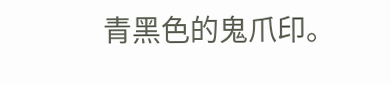青黑色的鬼爪印。